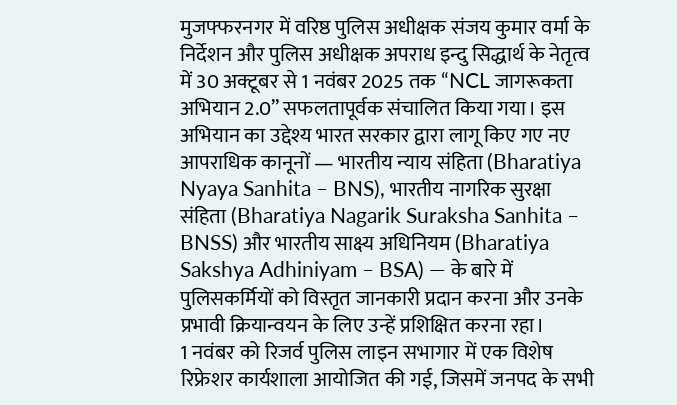मुजफ्फरनगर में वरिष्ठ पुलिस अधीक्षक संजय कुमार वर्मा के निर्देशन और पुलिस अधीक्षक अपराध इन्दु सिद्धार्थ के नेतृत्व में 30 अक्टूबर से 1 नवंबर 2025 तक “NCL जागरूकता अभियान 2.0” सफलतापूर्वक संचालित किया गया। इस अभियान का उद्देश्य भारत सरकार द्वारा लागू किए गए नए आपराधिक कानूनों — भारतीय न्याय संहिता (Bharatiya Nyaya Sanhita – BNS), भारतीय नागरिक सुरक्षा संहिता (Bharatiya Nagarik Suraksha Sanhita – BNSS) और भारतीय साक्ष्य अधिनियम (Bharatiya Sakshya Adhiniyam – BSA) — के बारे में पुलिसकर्मियों को विस्तृत जानकारी प्रदान करना और उनके प्रभावी क्रियान्वयन के लिए उन्हें प्रशिक्षित करना रहा।
1 नवंबर को रिजर्व पुलिस लाइन सभागार में एक विशेष रिफ्रेशर कार्यशाला आयोजित की गई, जिसमें जनपद के सभी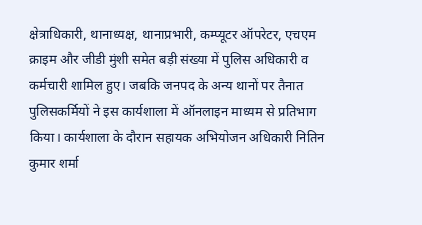क्षेत्राधिकारी, थानाध्यक्ष, थानाप्रभारी, कम्प्यूटर ऑपरेटर, एचएम क्राइम और जीडी मुंशी समेत बड़ी संख्या में पुलिस अधिकारी व कर्मचारी शामिल हुए। जबकि जनपद के अन्य थानों पर तैनात पुलिसकर्मियों ने इस कार्यशाला में ऑनलाइन माध्यम से प्रतिभाग किया। कार्यशाला के दौरान सहायक अभियोजन अधिकारी नितिन कुमार शर्मा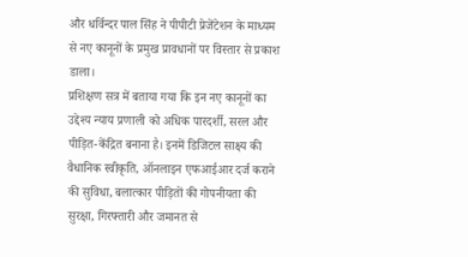और धर्विन्दर पाल सिंह ने पीपीटी प्रेजेंटेशन के माध्यम से नए कानूनों के प्रमुख प्रावधानों पर विस्तार से प्रकाश डाला।
प्रशिक्षण सत्र में बताया गया कि इन नए कानूनों का उद्देश्य न्याय प्रणाली को अधिक पारदर्शी, सरल और पीड़ित-केंद्रित बनाना है। इनमें डिजिटल साक्ष्य की वैधानिक स्वीकृति, ऑनलाइन एफआईआर दर्ज कराने की सुविधा, बलात्कार पीड़ितों की गोपनीयता की सुरक्षा, गिरफ्तारी और जमानत से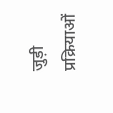जुड़ी प्रक्रियाओं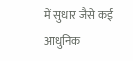में सुधार जैसे कई आधुनिक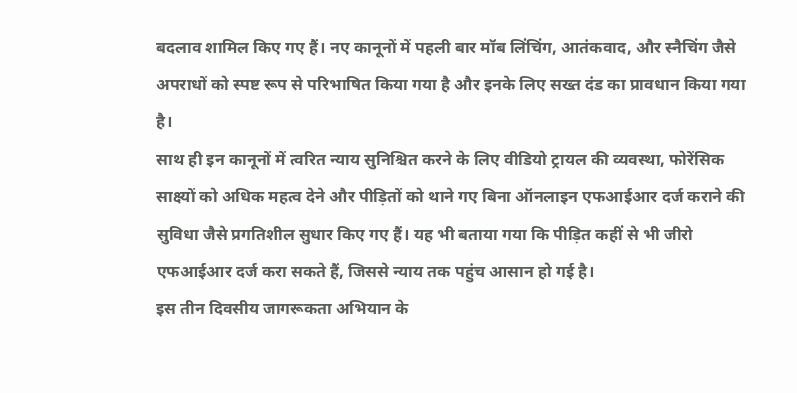बदलाव शामिल किए गए हैं। नए कानूनों में पहली बार मॉब लिंचिंग, आतंकवाद, और स्नैचिंग जैसे अपराधों को स्पष्ट रूप से परिभाषित किया गया है और इनके लिए सख्त दंड का प्रावधान किया गया है।
साथ ही इन कानूनों में त्वरित न्याय सुनिश्चित करने के लिए वीडियो ट्रायल की व्यवस्था, फोरेंसिक साक्ष्यों को अधिक महत्व देने और पीड़ितों को थाने गए बिना ऑनलाइन एफआईआर दर्ज कराने की सुविधा जैसे प्रगतिशील सुधार किए गए हैं। यह भी बताया गया कि पीड़ित कहीं से भी जीरो एफआईआर दर्ज करा सकते हैं, जिससे न्याय तक पहुंच आसान हो गई है।
इस तीन दिवसीय जागरूकता अभियान के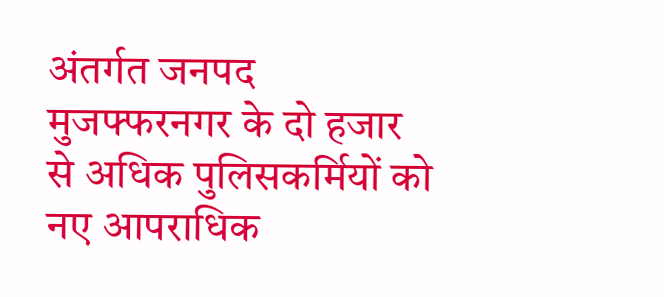अंतर्गत जनपद मुजफ्फरनगर के दो हजार से अधिक पुलिसकर्मियों को नए आपराधिक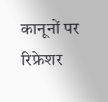कानूनों पर रिफ्रेशर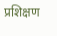प्रशिक्षण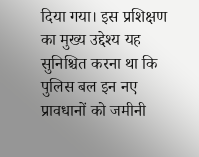दिया गया। इस प्रशिक्षण का मुख्य उद्देश्य यह सुनिश्चित करना था कि पुलिस बल इन नए प्रावधानों को जमीनी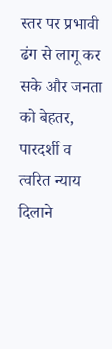स्तर पर प्रभावी ढंग से लागू कर सके और जनता को बेहतर, पारदर्शी व त्वरित न्याय दिलाने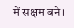में सक्षम बने।